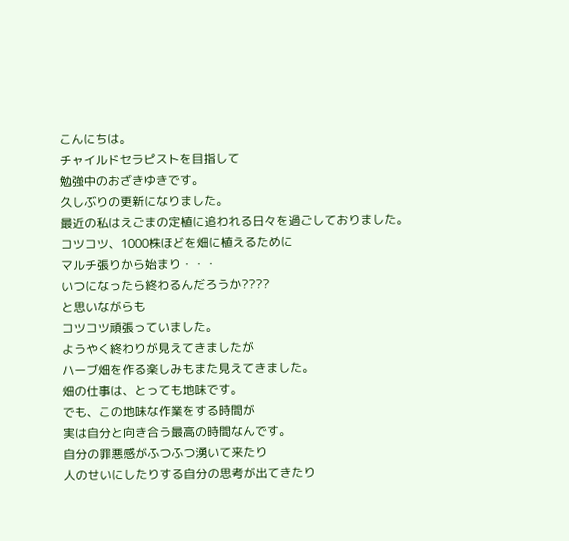こんにちは。
チャイルドセラピストを目指して
勉強中のおざきゆきです。
久しぶりの更新になりました。
最近の私はえごまの定植に追われる日々を過ごしておりました。
コツコツ、1000株ほどを畑に植えるために
マルチ張りから始まり・・・
いつになったら終わるんだろうか????
と思いながらも
コツコツ頑張っていました。
ようやく終わりが見えてきましたが
ハーブ畑を作る楽しみもまた見えてきました。
畑の仕事は、とっても地味です。
でも、この地味な作業をする時間が
実は自分と向き合う最高の時間なんです。
自分の罪悪感がふつふつ湧いて来たり
人のせいにしたりする自分の思考が出てきたり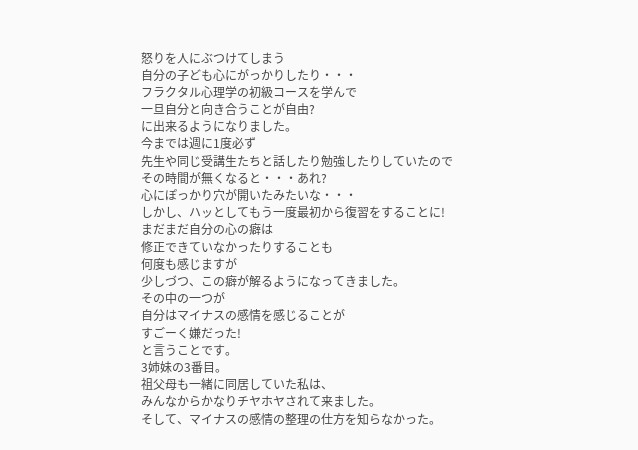怒りを人にぶつけてしまう
自分の子ども心にがっかりしたり・・・
フラクタル心理学の初級コースを学んで
一旦自分と向き合うことが自由?
に出来るようになりました。
今までは週に1度必ず
先生や同じ受講生たちと話したり勉強したりしていたので
その時間が無くなると・・・あれ?
心にぽっかり穴が開いたみたいな・・・
しかし、ハッとしてもう一度最初から復習をすることに!
まだまだ自分の心の癖は
修正できていなかったりすることも
何度も感じますが
少しづつ、この癖が解るようになってきました。
その中の一つが
自分はマイナスの感情を感じることが
すごーく嫌だった!
と言うことです。
3姉妹の3番目。
祖父母も一緒に同居していた私は、
みんなからかなりチヤホヤされて来ました。
そして、マイナスの感情の整理の仕方を知らなかった。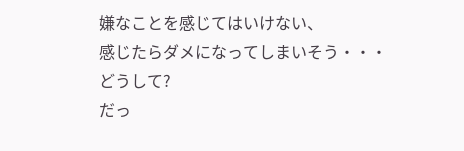嫌なことを感じてはいけない、
感じたらダメになってしまいそう・・・
どうして?
だっ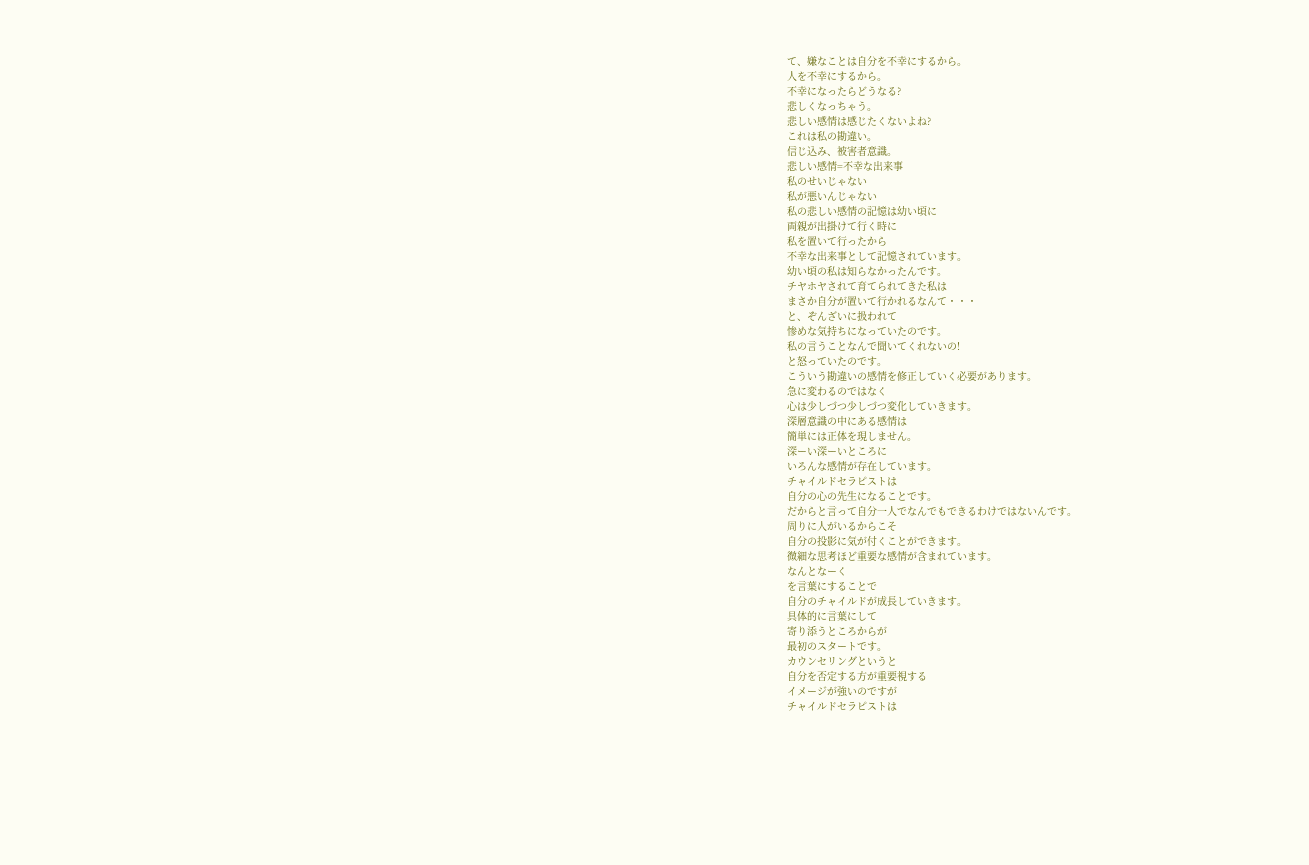て、嫌なことは自分を不幸にするから。
人を不幸にするから。
不幸になったらどうなる?
悲しくなっちゃう。
悲しい感情は感じたくないよね?
これは私の勘違い。
信じ込み、被害者意識。
悲しい感情=不幸な出来事
私のせいじゃない
私が悪いんじゃない
私の悲しい感情の記憶は幼い頃に
両親が出掛けて行く時に
私を置いて行ったから
不幸な出来事として記憶されています。
幼い頃の私は知らなかったんです。
チヤホヤされて育てられてきた私は
まさか自分が置いて行かれるなんて・・・
と、ぞんざいに扱われて
惨めな気持ちになっていたのです。
私の言うことなんで聞いてくれないの!
と怒っていたのです。
こういう勘違いの感情を修正していく必要があります。
急に変わるのではなく
心は少しづつ少しづつ変化していきます。
深層意識の中にある感情は
簡単には正体を現しません。
深ーい深ーいところに
いろんな感情が存在しています。
チャイルドセラピストは
自分の心の先生になることです。
だからと言って自分一人でなんでもできるわけではないんです。
周りに人がいるからこそ
自分の投影に気が付くことができます。
微細な思考ほど重要な感情が含まれています。
なんとなーく
を言葉にすることで
自分のチャイルドが成長していきます。
具体的に言葉にして
寄り添うところからが
最初のスタートです。
カウンセリングというと
自分を否定する方が重要視する
イメージが強いのですが
チャイルドセラピストは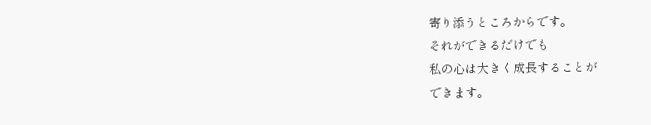寄り添うところからです。
それができるだけでも
私の心は大きく成長することが
できます。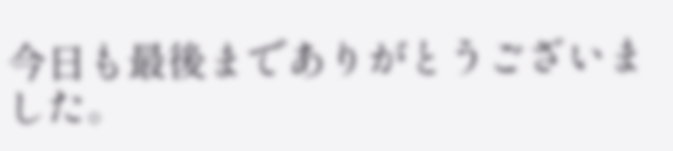今日も最後までありがとうございました。